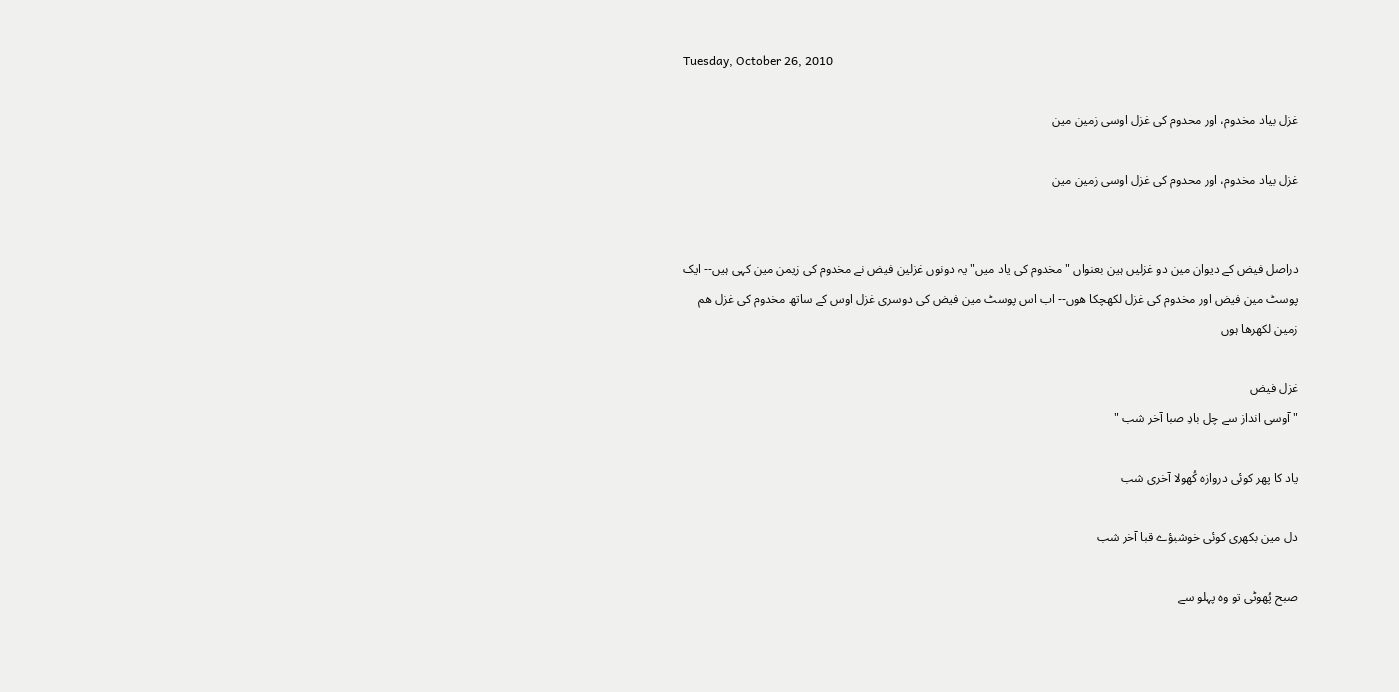Tuesday, October 26, 2010

غزل بیاد مخدوم، اور محدوم کی غزل اوسی زمین مین

غزل بیاد مخدوم، اور محدوم کی غزل اوسی زمین مین


دراصل فیض کے دیوان مین دو غزلیں ہین بعنواں "مخدوم کی یاد میں" یہ دونوں غزلین فیض نے مخدوم کی زیمن مین کہی ہیں-- ایک پوسٹ مین فیض اور مخدوم کی غزل لکھچکا ھوں-- اب اس پوسٹ مین فیض کی دوسری غزل اوس کے ساتھ مخدوم کی غزل ھم زمین لکھرھا ہوں

غزل فیض
" آوسی انداز سے چل بادِ صبا آخر شب "

یاد کا پھر کوئی دروازہ کُھولا آخری شب

دل مین بکھری کوئی خوشبؤے قبا آخر شب

صبح پُھوٹی تو وہ پہلو سے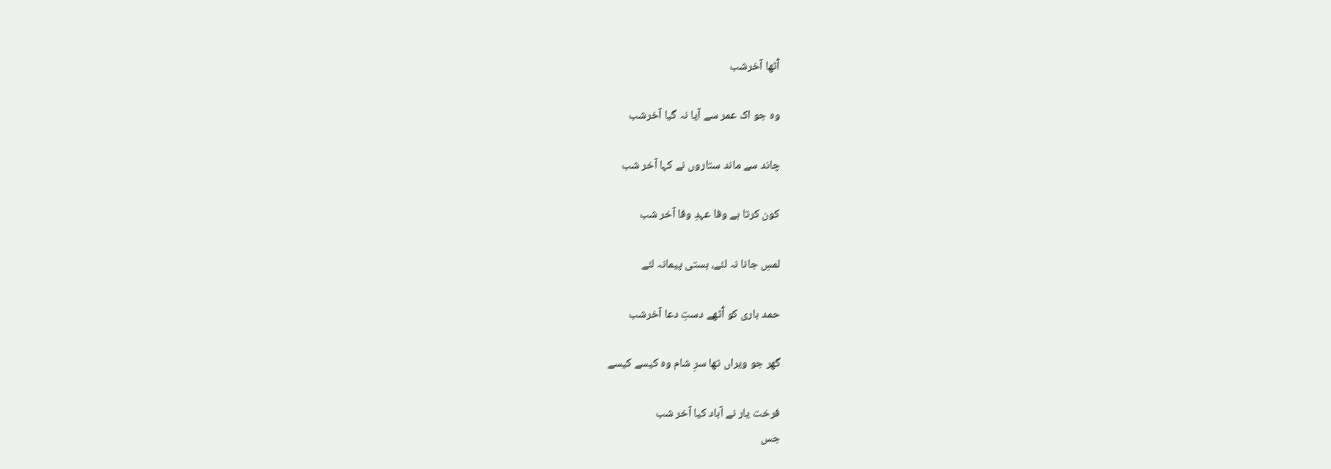آُٹھا آخرشب

وہ جو اک عمر سے آیا نہ گیا آخرشب

چاند سے ماند ستاروں نے کہا آخر شب

کون کرتا ہے وفا عہدِ وفا آخر شب

لمسِ جانا نہ لئے، ہستی پیمانہ لئے

حمد باری کو آُٹھے دستِ دعا آخرشب

گھر جو ویراں تھا سرِ شام وہ کیسے کیسے

فرخت یار نے آباد کیا آخر شب
جس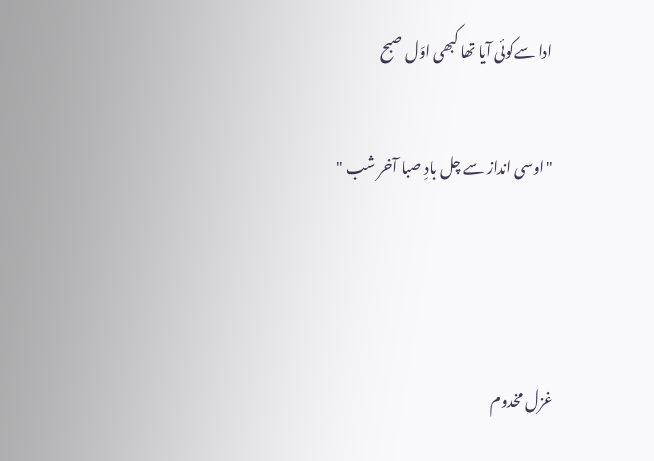ادا سےکوئی آیا تھا کبھی اوّل صبح

"اوسی انداز سے چل بادِ صبا آخر شب "



غزل مخدوم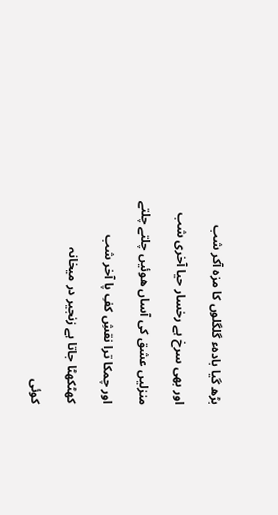بڑھ گیا بادہء گلگلوں کا مزہ آکر شب

اور بھی سرخ ہے رخسار حیا آخری شب

منزلیں عشق کی آساں ھوئیں چلتے چلتے

اور چمکا ترا نقشِ کفِ پا آخر شب

کھٹکھٹا جاتا ہے زنجیر در میخانہ

کوئی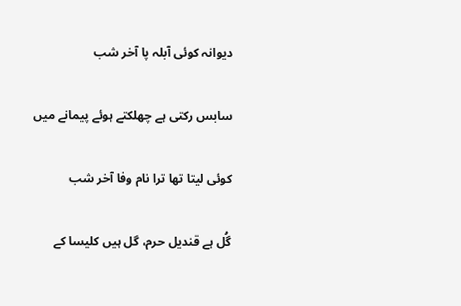دیوانہ کوئی آبلہ پا آخر شب

سابس رکتی ہے چھلکتے ہوئے پیمانے میں

کوئی لیتا تھا ترا نام وفا آخر شب

گُل ہے قندیل حرم، گل ہیں کلیسا کے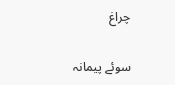چراغ

سوئے پیمانہ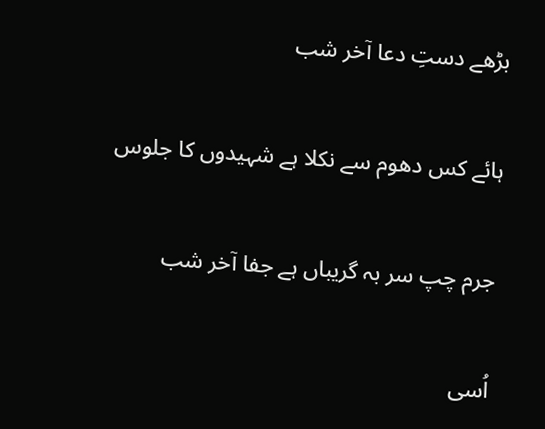بڑھے دستِ دعا آخر شب

ہائے کس دھوم سے نکلا ہے شہیدوں کا جلوس

جرم چپ سر بہ گریباں ہے جفا آخر شب

اُسی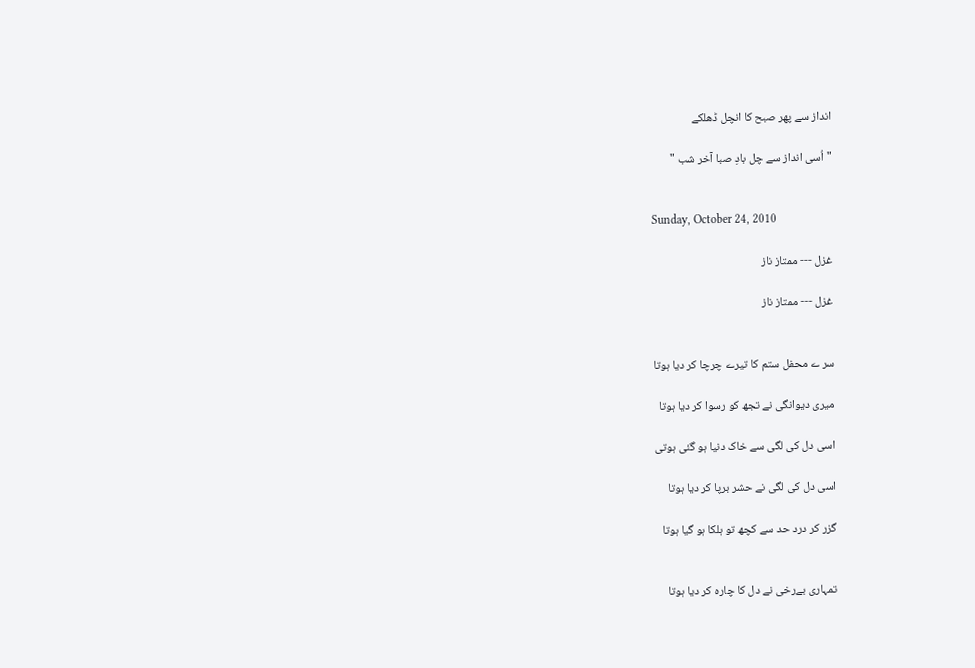انداز سے پھر صبح کا انچل ڈھلکے

" اُسی انداز سے چل بادِ صبا آخر شب "


Sunday, October 24, 2010

غزل --- ممتاز ناز

غزل --- ممتاز ناز


سر ے محفل ستم کا تیرے چرچا کر دیا ہوتا

میری دیوانگی نے تجھ کو رسوا کر دیا ہوتا

اسی دل کی لگی سے خاک دنیا ہو گئی ہوتی

اسی دل کی لگی نے حشر برپا کر دیا ہوتا

گزر کر درد حد سے کچھ تو ہلکا ہو گیا ہوتا


تمہاری بےرخی نے دل کا چارہ کر دیا ہوتا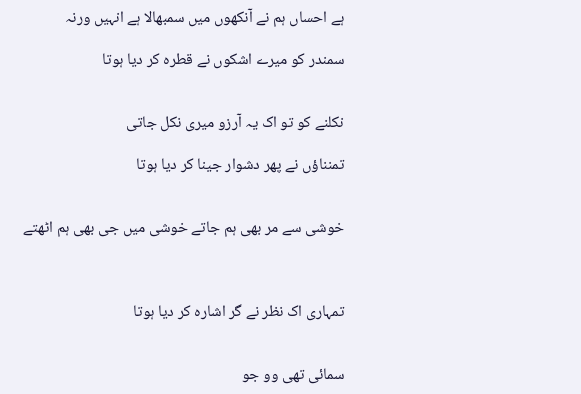ہے احساں ہم نے آنکھوں میں سمبھالا ہے انہیں ورنہ

سمندر کو میرے اشکوں نے قطرہ کر دیا ہوتا


نکلنے کو تو اک یہ آرزو میری نکل جاتی

تمنناؤں نے پھر دشوار جینا کر دیا ہوتا


خوشی سے مر بھی ہم جاتے خوشی میں جی بھی ہم اٹھتے



تمہاری اک نظر نے گر اشارہ کر دیا ہوتا


سمائی تھی وو جو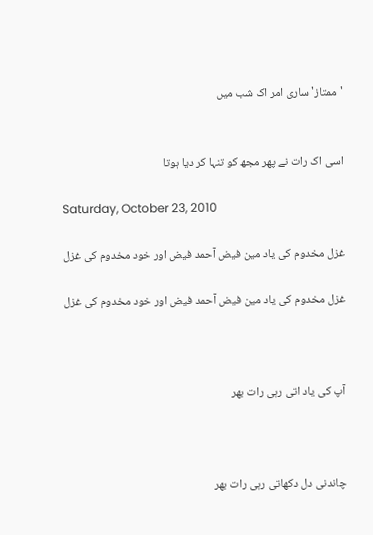'ممتاز' ساری امر اک شب میں


اسی اک رات نے پھر مجھ کو تنہا کر دیا ہوتا

Saturday, October 23, 2010

غزل مخدوم کی یاد مین فیض آحمد فیض اور خود مخدوم کی غزل

غزل مخدوم کی یاد مین فیض آحمد فیض اور خود مخدوم کی غزل



آپ کی یاد اتی رہی رات بھر



چاندنی دل دکھاتی رہی رات بھر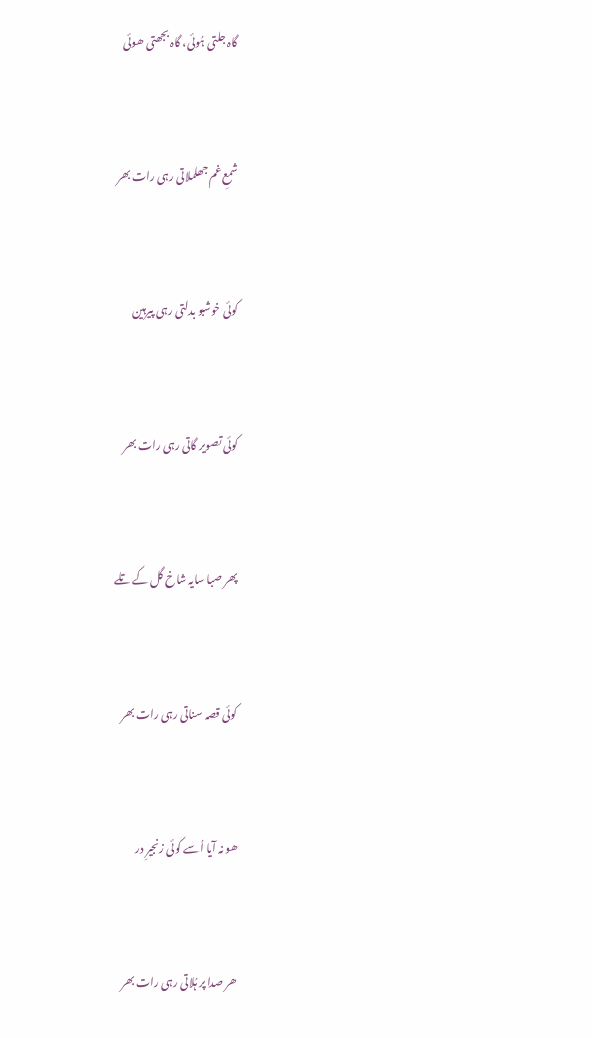گاہ جلتی ہُوئی، گاہ بجھتی ھوئی



شمعِ غم جھلملاتی رہی رات بھر



کوئی خوشبو بدلتی رہی پیرہین



کوئی تصویر گاتی رہی رات بھر



پھر صبا سایہ شاخ گل کے تلے



کوئی قصہ سناتی رہی رات بھر



ھو نہ آیا اُسے کوئی زنجیرِ در



ھر صدا پر ہُلاتی رہی رات بھر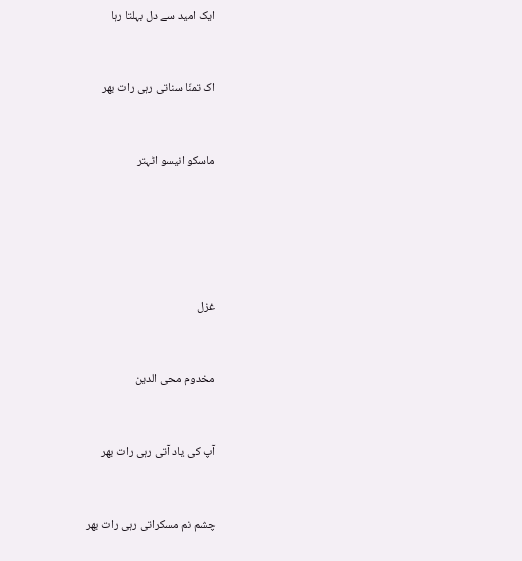ایک امید سے دل بہلتا رہا



اک تمنّا سناتی رہی رات بھر



ماسکو انیسو اٹہتر







غزل



مخدوم محی الدین



آپ کی یاد آتی رہی رات بھر



چشم نم مسکراتی رہی رات بھر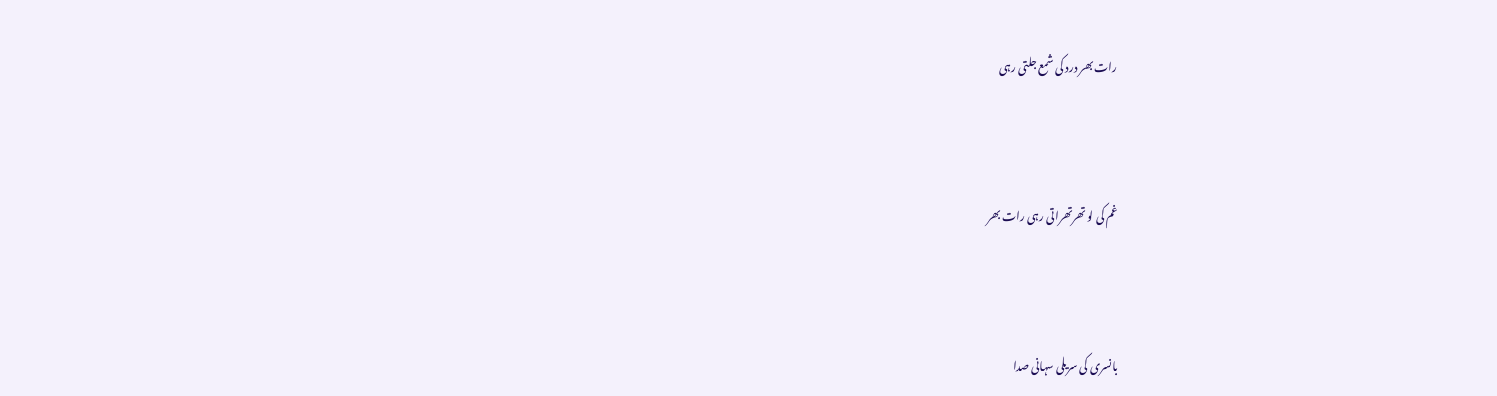رات بھر درد کی شمع جلتی رہی



غم کی لو تھرتھراتی رہی رات بھر



بانسری کی سریلی سہانی صدا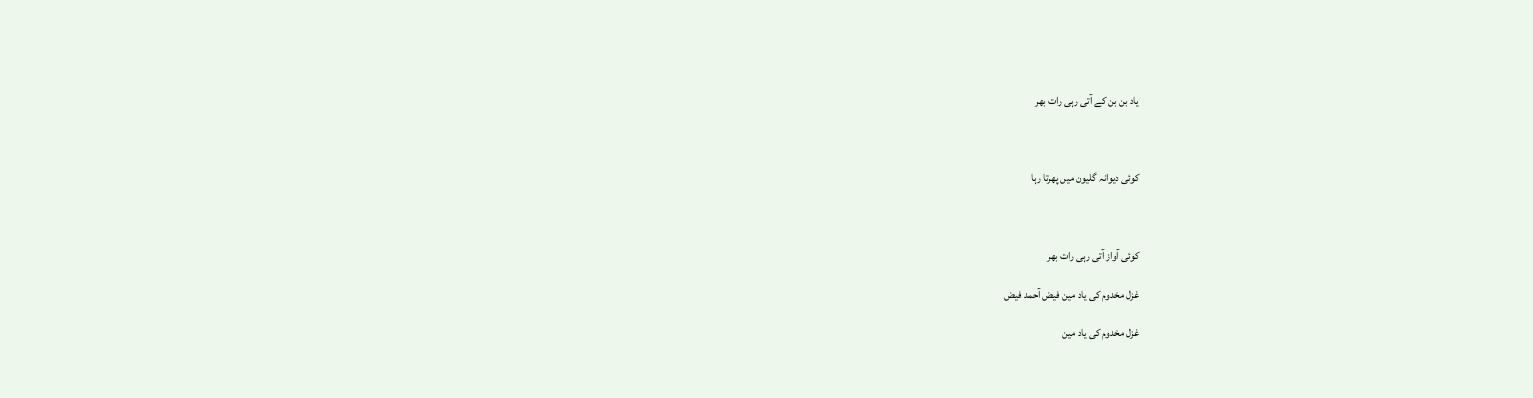یاد بن بن کے آتی رہی رات بھر



کوئی دیوانہ گلیون میں پھرتا رہا



کوئی آواز آتی رہی رات بھر

غزل مخدوم کی یاد مین فیض آحمد فیض

غزل مخدوم کی یاد مین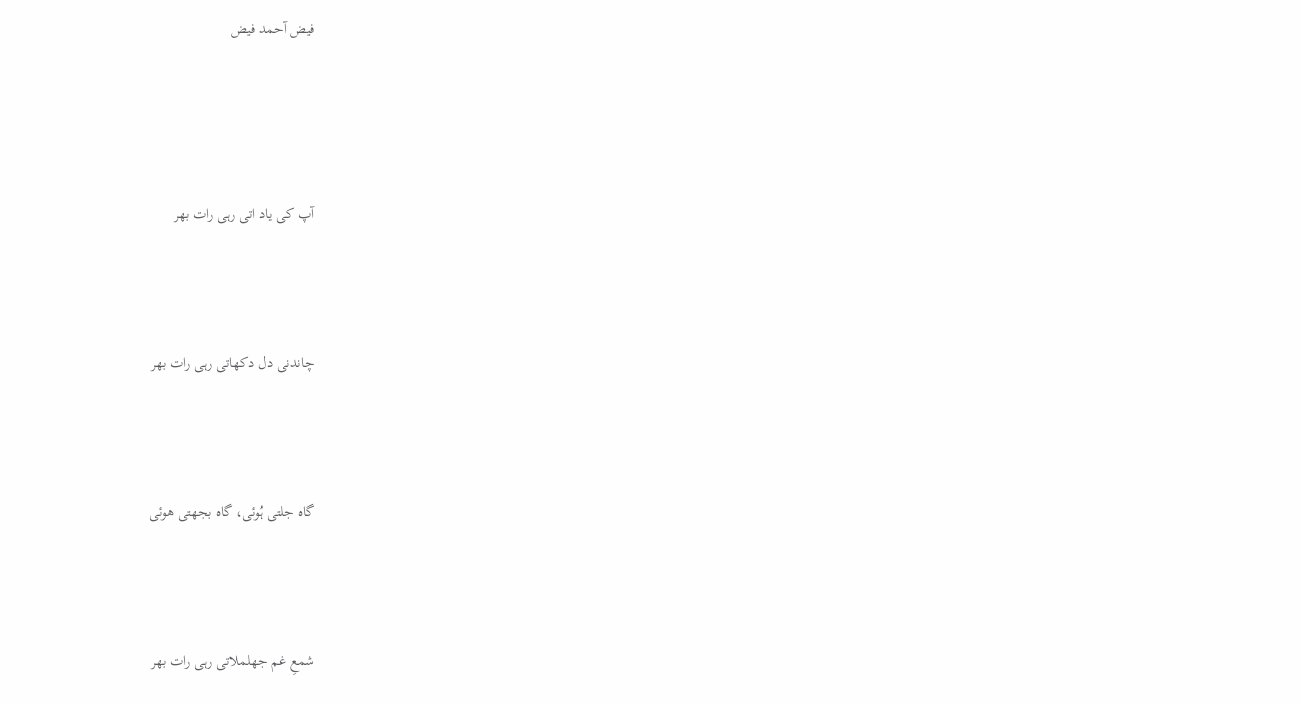فیض آحمد فیض




آپ کی یاد اتی رہی رات بھر



چاندنی دل دکھاتی رہی رات بھر



گاہ جلتی ہُوئی، گاہ بجھتی ھوئی



شمعِ غم جھلملاتی رہی رات بھر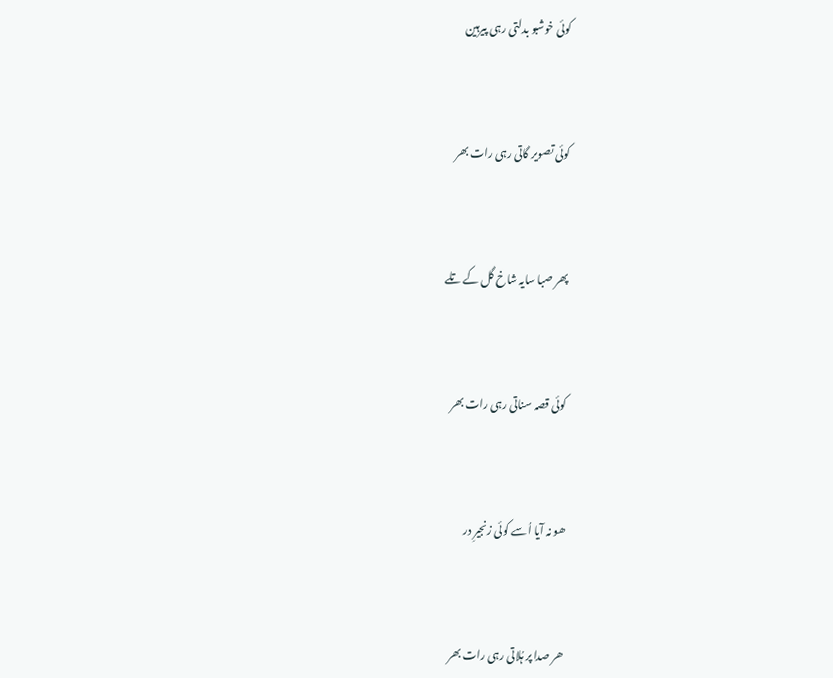کوئی خوشبو بدلتی رہی پیرہین



کوئی تصویر گاتی رہی رات بھر



پھر صبا سایہ شاخ گل کے تلے



کوئی قصہ سناتی رہی رات بھر



ھو نہ آیا اُسے کوئی زنجیرِ در



ھر صدا پر ہُلاتی رہی رات بھر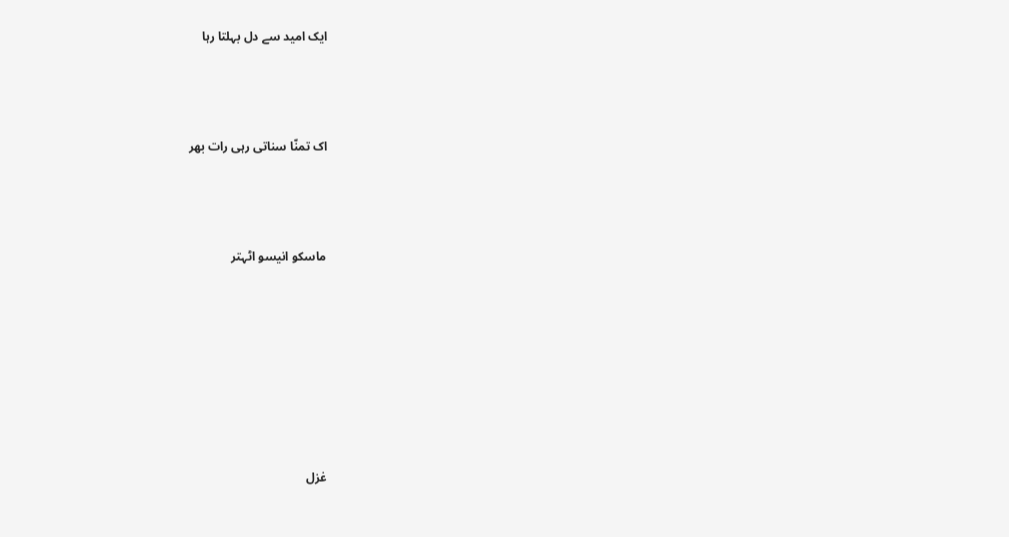ایک امید سے دل بہلتا رہا



اک تمنّا سناتی رہی رات بھر



ماسکو انیسو اٹہتر







غزل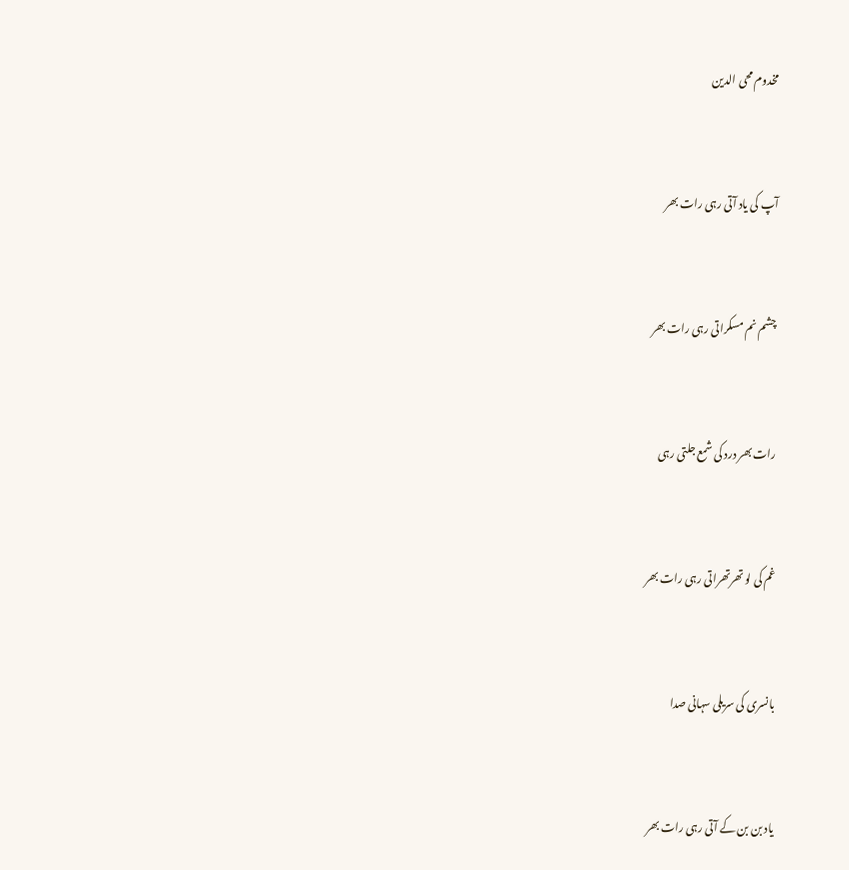مخدوم محی الدین



آپ کی یاد آتی رہی رات بھر



چشم نم مسکراتی رہی رات بھر



رات بھر درد کی شمع جلتی رہی



غم کی لو تھرتھراتی رہی رات بھر



بانسری کی سریلی سہانی صدا



یاد بن بن کے آتی رہی رات بھر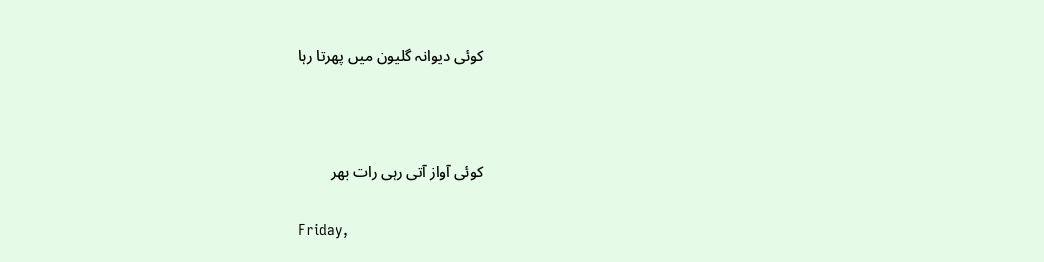کوئی دیوانہ گلیون میں پھرتا رہا



کوئی آواز آتی رہی رات بھر

Friday,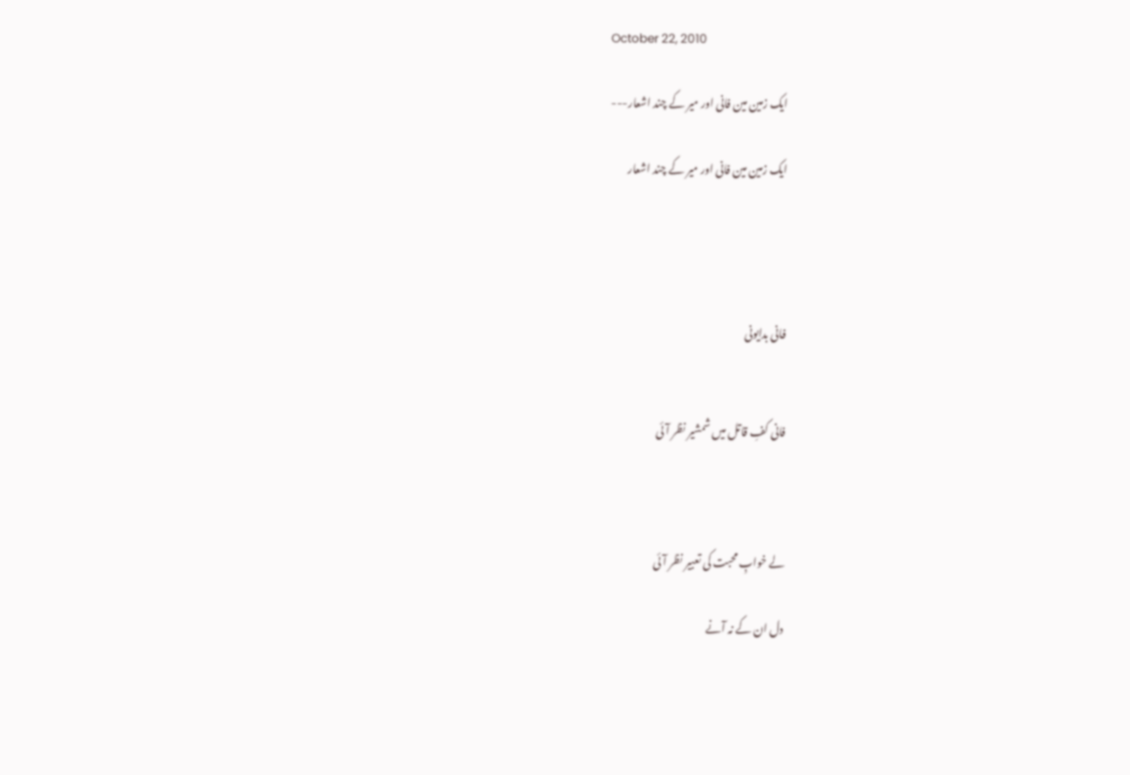October 22, 2010

ایک زمین مین فانی اور میر کے چند اشعار---

ایک زمین مین فانی اور میر کے چند اشعار




فانی بدایونی


فانی کفِ قاتل میں شمشیر نظر آئی



لے خوابِ محبت کی تعبیر نظر آئی

دل ان کے نہ آنے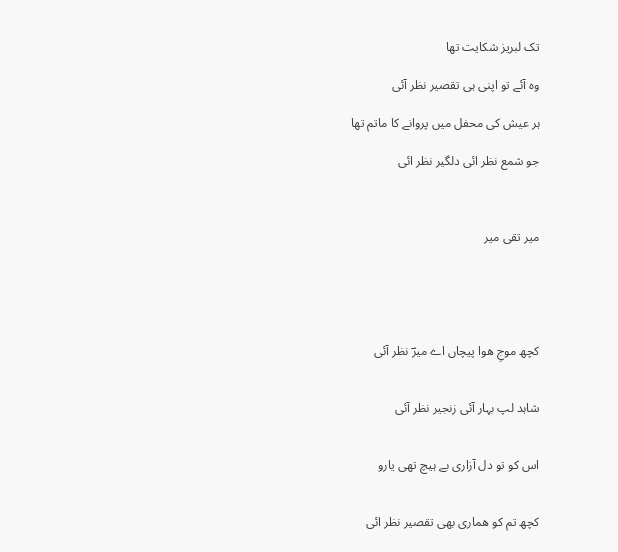تک لبریز شکایت تھا

وہ آئے تو اپنی ہی تقصیر نظر آئی

ہر عیش کی محفل میں پروانے کا ماتم تھا

جو شمع نظر ائی دلگیر نظر ائی



میر تقی میر





کچھ موجِ ھوا پیچاں اے میرؔ نظر آئی


شاہد لپ بہار آئی زنجیر نظر آئی


اس کو تو دل آزاری بے ہیچ تھی یارو


کچھ تم کو ھماری بھی تقصیر نظر ائی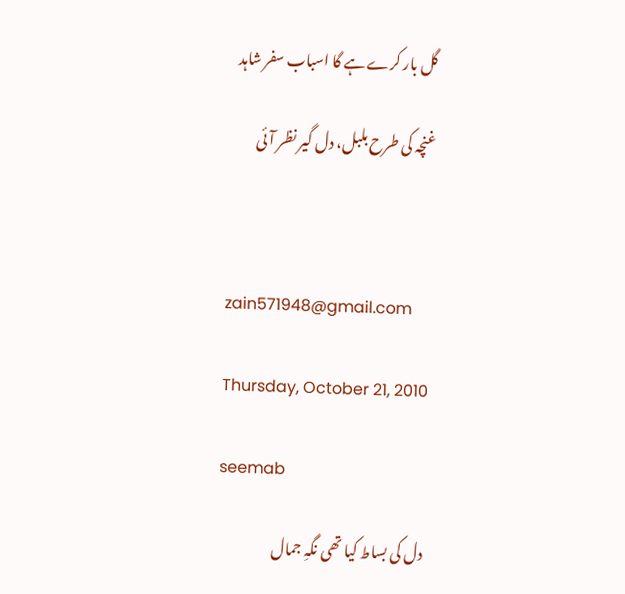گل بار کرے ہے گا اسباب سفر شاہد

غنچہ کی طرح بلبل، دل گیر نظر آئی



zain571948@gmail.com

Thursday, October 21, 2010

seemab

دل کی بساط کیا تھی نگہِ جمال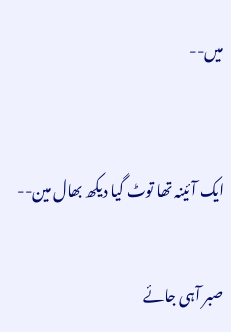میں--



ایک آئینہ تھا توٹ گیا دیکھ بھال مین--


صبر آہی جائے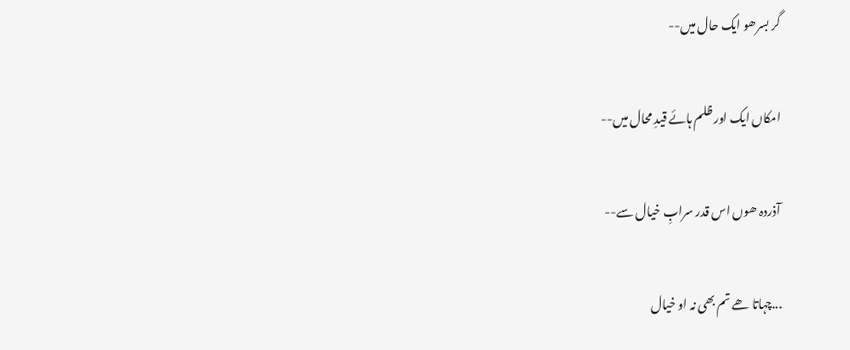گر بسرھو ایک حال میں--


امکاں ایک اور ظلم ہائے قیدِ محال میں--


آذردہ ھوں اس قدر سرابِ خیال سے--


...چہاتا ھے تم بھی نہ او خیال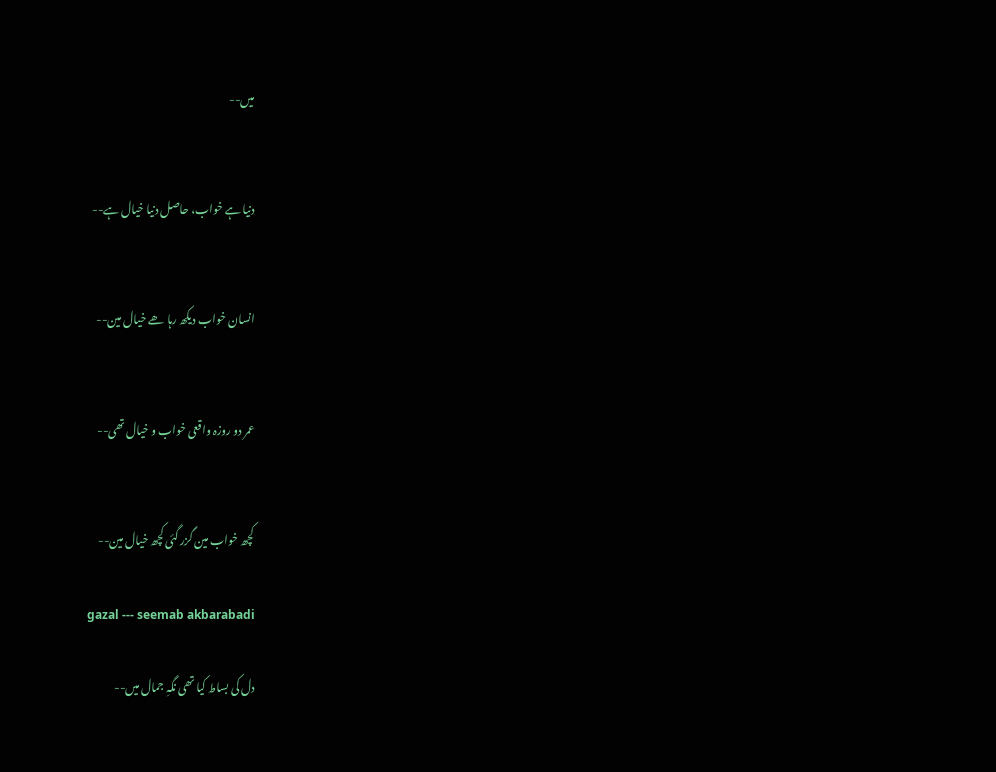میں--


دنیا ہے خواب، حاصل دنیا خیال ہے--


انسان خواب دیکھ رہا ھے خیال مین--


عمر دو روزہ واقعی خواب و خیال تھی--


کچھ خواب مین گزر گئی کچھ خیال مین--

gazal --- seemab akbarabadi

دل کی بساط کیا تھی نگہِ جمال میں--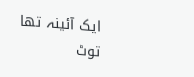ایک آئینہ تھا توٹ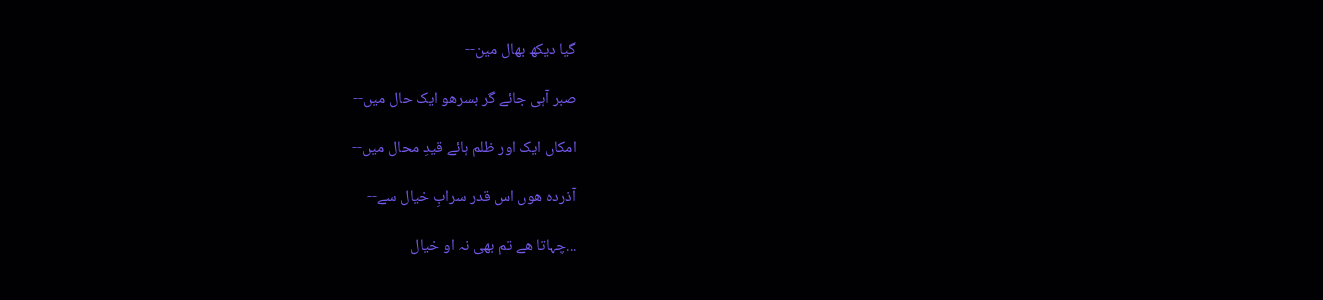گیا دیکھ بھال مین--

صبر آہی جائے گر بسرھو ایک حال میں--

امکاں ایک اور ظلم ہائے قیدِ محال میں--

آذردہ ھوں اس قدر سرابِ خیال سے--

...چہاتا ھے تم بھی نہ او خیال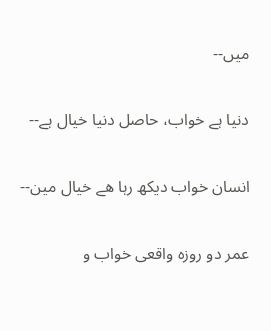میں--

دنیا ہے خواب، حاصل دنیا خیال ہے--

انسان خواب دیکھ رہا ھے خیال مین--

عمر دو روزہ واقعی خواب و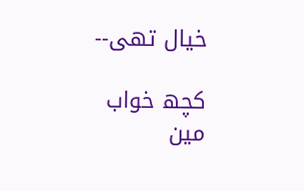خیال تھی--

کچھ خواب مین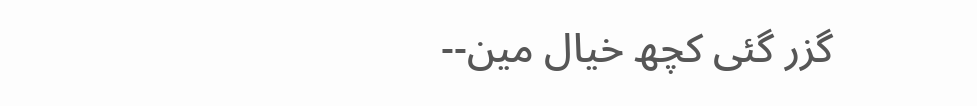گزر گئی کچھ خیال مین--